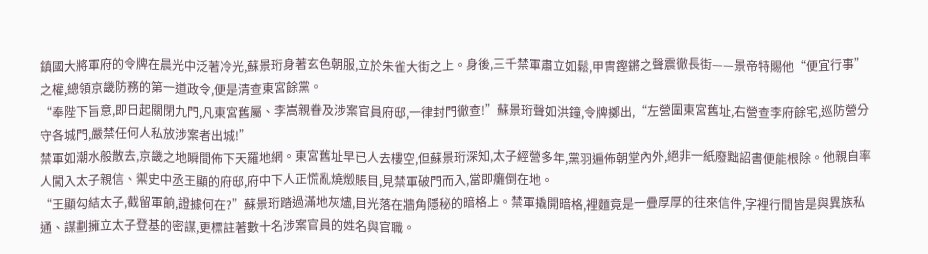鎮國大將軍府的令牌在晨光中泛著冷光,蘇景珩身著玄色朝服,立於朱雀大街之上。身後,三千禁軍肅立如鬆,甲冑鏗鏘之聲震徹長街——景帝特賜他“便宜行事”之權,總領京畿防務的第一道政令,便是清查東宮餘黨。
“奉陛下旨意,即日起關閉九門,凡東宮舊屬、李嵩親眷及涉案官員府邸,一律封門徹查!”蘇景珩聲如洪鐘,令牌擲出,“左營圍東宮舊址,右營查李府餘宅,巡防營分守各城門,嚴禁任何人私放涉案者出城!”
禁軍如潮水般散去,京畿之地瞬間佈下天羅地網。東宮舊址早已人去樓空,但蘇景珩深知,太子經營多年,黨羽遍佈朝堂內外,絕非一紙廢黜詔書便能根除。他親自率人闖入太子親信、禦史中丞王顯的府邸,府中下人正慌亂燒燬賬目,見禁軍破門而入,當即癱倒在地。
“王顯勾結太子,截留軍餉,證據何在?”蘇景珩踏過滿地灰燼,目光落在牆角隱秘的暗格上。禁軍撬開暗格,裡麵竟是一疊厚厚的往來信件,字裡行間皆是與異族私通、謀劃擁立太子登基的密謀,更標註著數十名涉案官員的姓名與官職。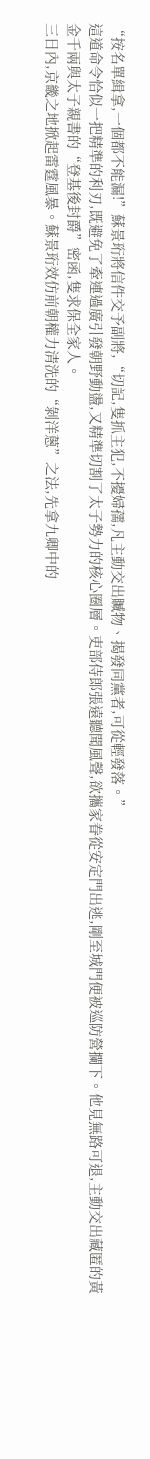“按名單緝拿,一個都不能漏!”蘇景珩將信件交予副將,“切記,隻抓主犯,不擾婦孺,凡主動交出贓物、揭發同黨者,可從輕發落。”
這道命令恰似一把精準的利刃,既避免了牽連過廣引發朝野動盪,又精準切割了太子勢力的核心圈層。吏部侍郎張遠聽聞風聲,欲攜家眷從安定門出逃,剛至城門便被巡防營攔下。他見無路可退,主動交出藏匿的黃金千兩與太子親書的“登基後封爵”密函,隻求保全家人。
三日內,京畿之地掀起雷霆風暴。蘇景珩效仿前朝權力清洗的“剝洋蔥”之法,先拿九卿中的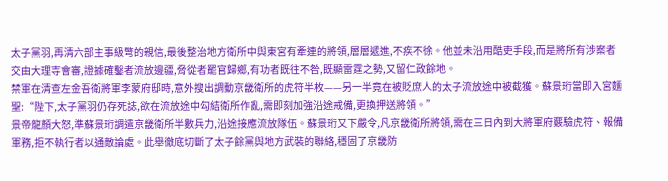太子黨羽,再清六部主事級彆的親信,最後整治地方衛所中與東宮有牽連的將領,層層遞進,不疾不徐。他並未沿用酷吏手段,而是將所有涉案者交由大理寺會審,證據確鑿者流放邊疆,脅從者罷官歸鄉,有功者既往不咎,既顯雷霆之勢,又留仁政餘地。
禁軍在清查左金吾衛將軍李蒙府邸時,意外搜出調動京畿衛所的虎符半枚——另一半竟在被貶庶人的太子流放途中被截獲。蘇景珩當即入宮麵聖:“陛下,太子黨羽仍存死誌,欲在流放途中勾結衛所作亂,需即刻加強沿途戒備,更換押送將領。”
景帝龍顏大怒,準蘇景珩調遣京畿衛所半數兵力,沿途接應流放隊伍。蘇景珩又下嚴令,凡京畿衛所將領,需在三日內到大將軍府覈驗虎符、報備軍務,拒不執行者以通敵論處。此舉徹底切斷了太子餘黨與地方武裝的聯絡,穩固了京畿防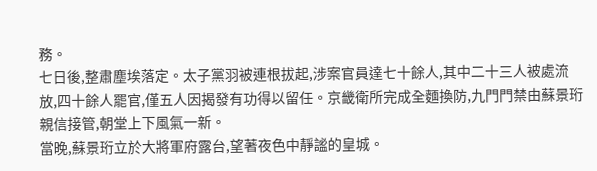務。
七日後,整肅塵埃落定。太子黨羽被連根拔起,涉案官員達七十餘人,其中二十三人被處流放,四十餘人罷官,僅五人因揭發有功得以留任。京畿衛所完成全麵換防,九門門禁由蘇景珩親信接管,朝堂上下風氣一新。
當晚,蘇景珩立於大將軍府露台,望著夜色中靜謐的皇城。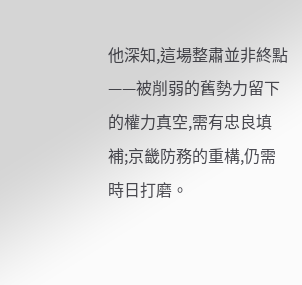他深知,這場整肅並非終點——被削弱的舊勢力留下的權力真空,需有忠良填補;京畿防務的重構,仍需時日打磨。